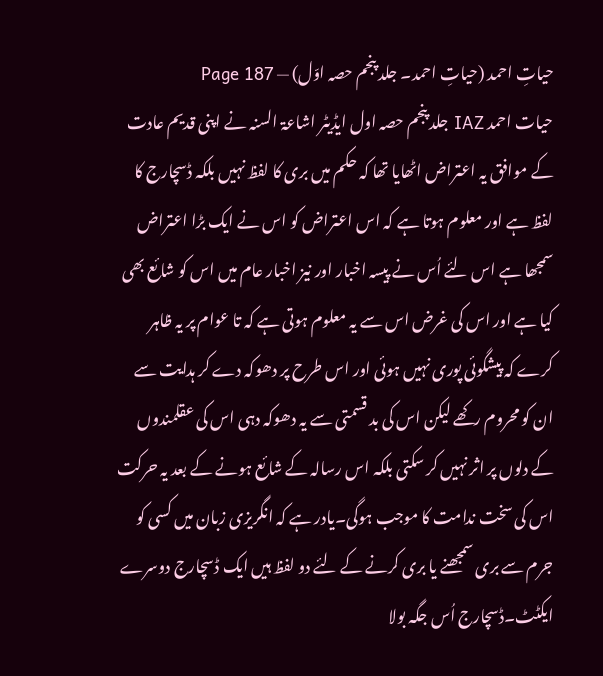حیاتِ احمد (حیاتِ احمد۔ جلد پنجم حصہ اوّل) — Page 187
حیات احمد IAZ جلد پنجم حصہ اول ایڈیٹر اشاعۃ السنہ نے اپنی قدیم عادت کے موافق یہ اعتراض اٹھایا تھا کہ حکم میں بری کا لفظ نہیں بلکہ ڈسچارج کا لفظ ہے اور معلوم ہوتا ہے کہ اس اعتراض کو اس نے ایک بڑا اعتراض سمجھا ہے اس لئے اُس نے پیسہ اخبار اور نیز اخبار عام میں اس کو شائع بھی کیا ہے اور اس کی غرض اس سے یہ معلوم ہوتی ہے کہ تا عوام پر یہ ظاہر کرے کہ پیشگوئی پوری نہیں ہوئی اور اس طرح پر دھوکہ دے کر ہدایت سے ان کو محروم رکھے لیکن اس کی بد قسمتی سے یہ دھوکہ دہی اس کی عقلمندوں کے دلوں پر اثر نہیں کر سکتی بلکہ اس رسالہ کے شائع ہونے کے بعد یہ حرکت اس کی سخت ندامت کا موجب ہوگی۔یادر ہے کہ انگریزی زبان میں کسی کو جرم سے بری سمجھنے یا بری کرنے کے لئے دو لفظ ہیں ایک ڈسچارج دوسرے ایکٹٹ۔ڈسچارج اُس جگہ بولا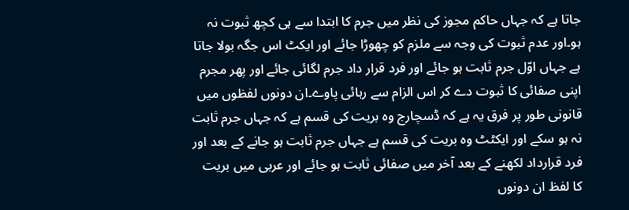جاتا ہے کہ جہاں حاکم مجوز کی نظر میں جرم کا ابتدا سے ہی کچھ ثبوت نہ ہو۔اور عدم ثبوت کی وجہ سے ملزم کو چھوڑا جائے اور ایکٹ اس جگہ بولا جاتا ہے جہاں اوّل جرم ثابت ہو جائے اور فرد قرار داد جرم لگائی جائے اور پھر مجرم اپنی صفائی کا ثبوت دے کر اس الزام سے رہائی پاوے۔ان دونوں لفظوں میں قانونی طور پر فرق یہ ہے کہ ڈسچارج وہ بریت کی قسم ہے کہ جہاں جرم ثابت نہ ہو سکے اور ایکٹٹ وہ بریت کی قسم ہے جہاں جرم ثابت ہو جانے کے بعد اور فرد قرارداد لکھنے کے بعد آخر میں صفائی ثابت ہو جائے اور عربی میں بریت کا لفظ ان دونوں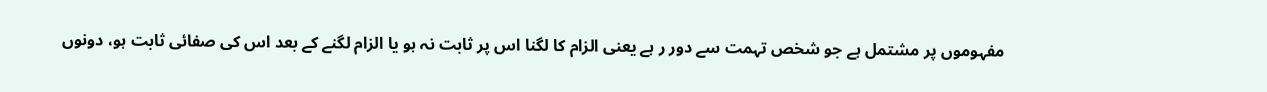مفہوموں پر مشتمل ہے جو شخص تہمت سے دور ر ہے یعنی الزام کا لگنا اس پر ثابت نہ ہو یا الزام لگنے کے بعد اس کی صفائی ثابت ہو، دونوں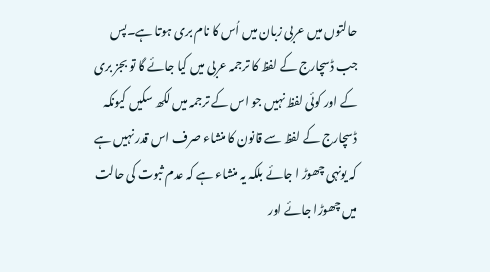حالتوں میں عربی زبان میں اُس کا نام بری ہوتا ہے۔پس جب ڈسچارج کے لفظ کا ترجمہ عربی میں کیا جائے گا تو بجز بری کے اور کوئی لفظ نہیں جو اس کے ترجمہ میں لکھ سکیں کیونکہ ڈسچارج کے لفظ سے قانون کا منشاء صرف اس قدر نہیں ہے کہ یونہی چھوڑ ا جائے بلکہ یہ منشاء ہے کہ عدم ثبوت کی حالت میں چھوڑا جائے اور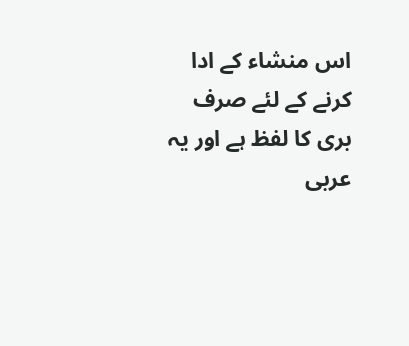اس منشاء کے ادا کرنے کے لئے صرف بری کا لفظ ہے اور یہ عربی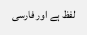لفظ ہے اور فارسی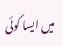میں ایسا کوئی